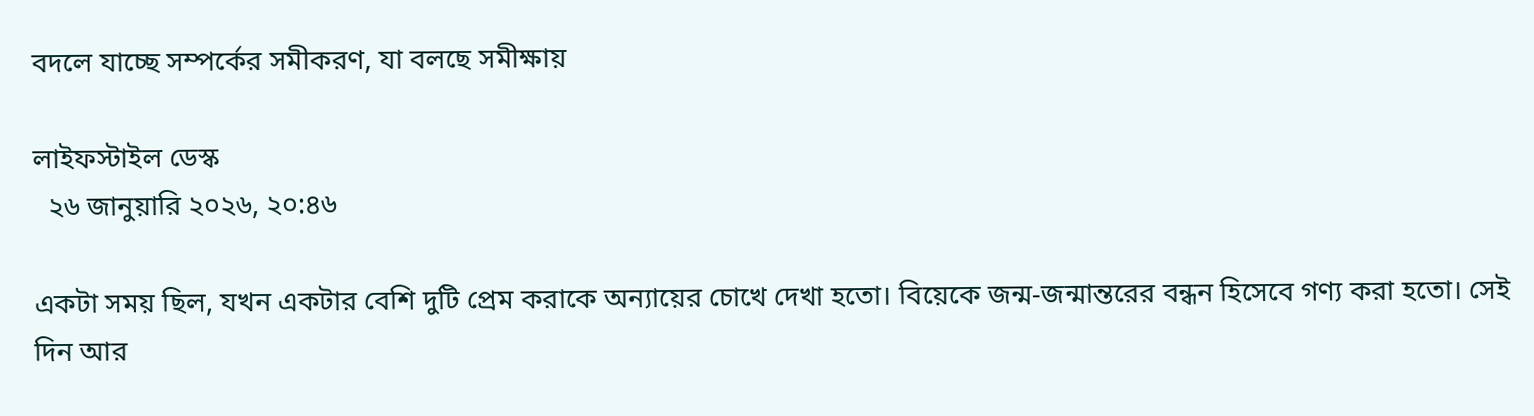বদলে যাচ্ছে সম্পর্কের সমীকরণ, যা বলছে সমীক্ষায়

লাইফস্টাইল ডেস্ক
  ২৬ জানুয়ারি ২০২৬, ২০:৪৬

একটা সময় ছিল, যখন একটার বেশি দুটি প্রেম করাকে অন্যায়ের চোখে দেখা হতো। বিয়েকে জন্ম-জন্মান্তরের বন্ধন হিসেবে গণ্য করা হতো। সেই দিন আর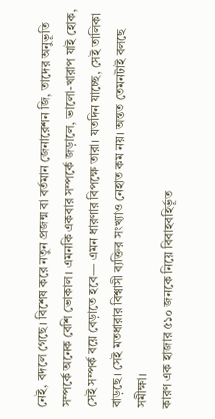নেই, বদলে গেছে। বিশেষ করে নতুন প্রজন্ম বা বর্তমান জেনারেশন জি, তাদের অনুভূতি সম্পর্কে অনেক বেশি ভোকাল। এমনকি একবার সম্পর্কে জড়ালে, ভালো-খারাপ যাই হোক, সেই সম্পর্ক বয়ে বেড়াতে হবে— এমন ধারণার বিপক্ষে তারা। যতদিন যাচ্ছে, সেই তালিকা বাড়ছে। সেই মতধারার বিশ্বাসী ব্যক্তির সংখ্যাও নেহাত কম নয়। অন্তত তেমনটাই বলছে সমীক্ষা।
কারণ এক হাজার ৫১০ জনকে নিয়ে বিবাহবহির্ভূত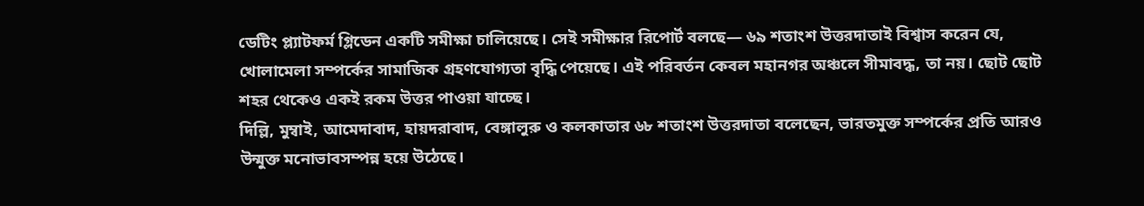ডেটিং প্ল্যাটফর্ম গ্লিডেন একটি সমীক্ষা চালিয়েছে। সেই সমীক্ষার রিপোর্ট বলছে— ৬৯ শতাংশ উত্তরদাতাই বিশ্বাস করেন যে, খোলামেলা সম্পর্কের সামাজিক গ্রহণযোগ্যতা বৃদ্ধি পেয়েছে। এই পরিবর্তন কেবল মহানগর অঞ্চলে সীমাবদ্ধ, তা নয়। ছোট ছোট শহর থেকেও একই রকম উত্তর পাওয়া যাচ্ছে।
দিল্লি, মুম্বাই, আমেদাবাদ, হায়দরাবাদ, বেঙ্গালুরু ও কলকাতার ৬৮ শতাংশ উত্তরদাতা বলেছেন, ভারতমুক্ত সম্পর্কের প্রতি আরও উন্মুক্ত মনোভাবসম্পন্ন হয়ে উঠেছে।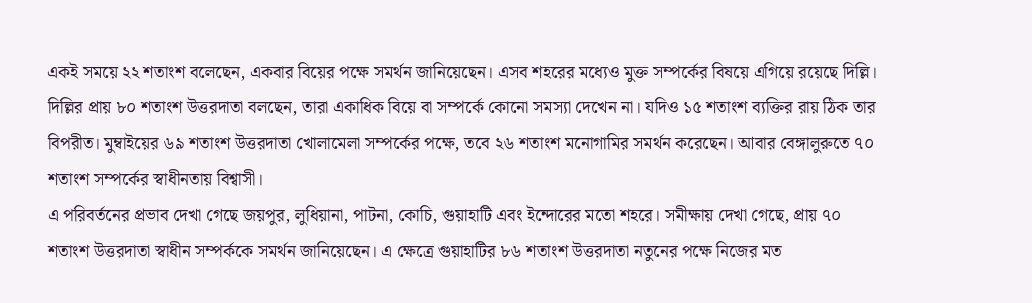একই সময়ে ২২ শতাংশ বলেছেন, একবার বিয়ের পক্ষে সমর্থন জানিয়েছেন। এসব শহরের মধ্যেও মুক্ত সম্পর্কের বিষয়ে এগিয়ে রয়েছে দিল্লি।
দিল্লির প্রায় ৮০ শতাংশ উত্তরদাতা বলছেন, তারা একাধিক বিয়ে বা সম্পর্কে কোনো সমস্যা দেখেন না। যদিও ১৫ শতাংশ ব্যক্তির রায় ঠিক তার বিপরীত। মুম্বাইয়ের ৬৯ শতাংশ উত্তরদাতা খোলামেলা সম্পর্কের পক্ষে, তবে ২৬ শতাংশ মনোগামির সমর্থন করেছেন। আবার বেঙ্গালুরুতে ৭০ শতাংশ সম্পর্কের স্বাধীনতায় বিশ্বাসী।
এ পরিবর্তনের প্রভাব দেখা গেছে জয়পুর, লুধিয়ানা, পাটনা, কোচি, গুয়াহাটি এবং ইন্দোরের মতো শহরে। সমীক্ষায় দেখা গেছে, প্রায় ৭০ শতাংশ উত্তরদাতা স্বাধীন সম্পর্ককে সমর্থন জানিয়েছেন। এ ক্ষেত্রে গুয়াহাটির ৮৬ শতাংশ উত্তরদাতা নতুনের পক্ষে নিজের মত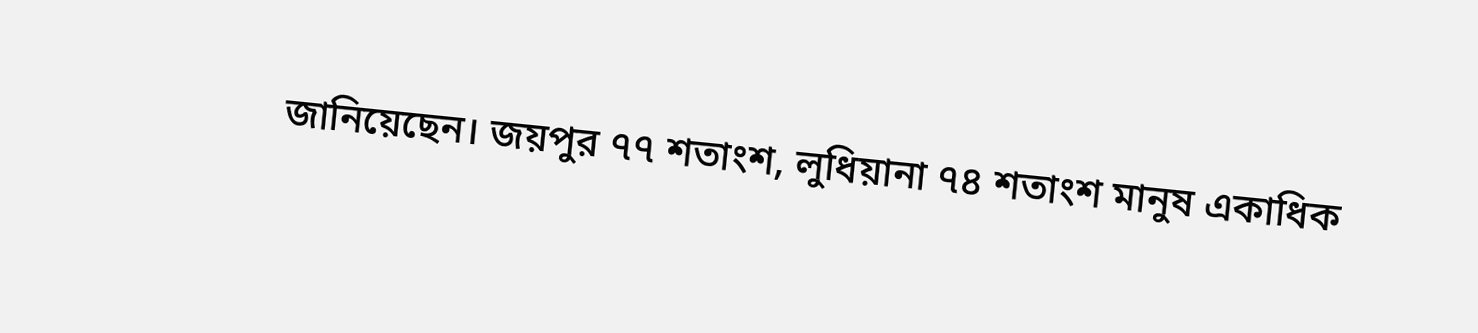জানিয়েছেন। জয়পুর ৭৭ শতাংশ, লুধিয়ানা ৭৪ শতাংশ মানুষ একাধিক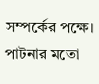সম্পর্কের পক্ষে। পাটনার মতো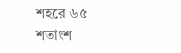শহরে ৬৫ শতাংশ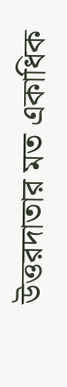উত্তরদাতার মত একাধিক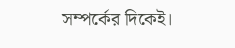সম্পর্কের দিকেই।